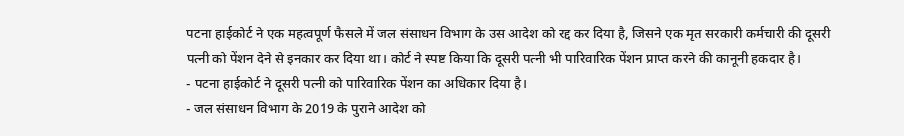पटना हाईकोर्ट ने एक महत्वपूर्ण फैसले में जल संसाधन विभाग के उस आदेश को रद्द कर दिया है, जिसने एक मृत सरकारी कर्मचारी की दूसरी पत्नी को पेंशन देने से इनकार कर दिया था। कोर्ट ने स्पष्ट किया कि दूसरी पत्नी भी पारिवारिक पेंशन प्राप्त करने की कानूनी हकदार है।
- पटना हाईकोर्ट ने दूसरी पत्नी को पारिवारिक पेंशन का अधिकार दिया है।
- जल संसाधन विभाग के 2019 के पुराने आदेश को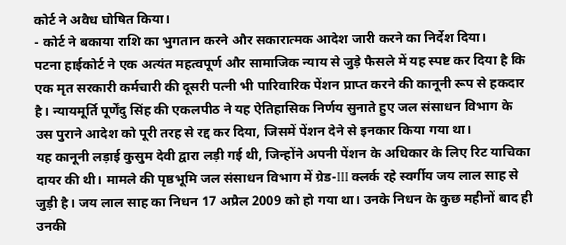कोर्ट ने अवैध घोषित किया।
- कोर्ट ने बकाया राशि का भुगतान करने और सकारात्मक आदेश जारी करने का निर्देश दिया।
पटना हाईकोर्ट ने एक अत्यंत महत्वपूर्ण और सामाजिक न्याय से जुड़े फैसले में यह स्पष्ट कर दिया है कि एक मृत सरकारी कर्मचारी की दूसरी पत्नी भी पारिवारिक पेंशन प्राप्त करने की कानूनी रूप से हकदार है। न्यायमूर्ति पूर्णेंदु सिंह की एकलपीठ ने यह ऐतिहासिक निर्णय सुनाते हुए जल संसाधन विभाग के उस पुराने आदेश को पूरी तरह से रद्द कर दिया, जिसमें पेंशन देने से इनकार किया गया था।
यह कानूनी लड़ाई कुसुम देवी द्वारा लड़ी गई थी, जिन्होंने अपनी पेंशन के अधिकार के लिए रिट याचिका दायर की थी। मामले की पृष्ठभूमि जल संसाधन विभाग में ग्रेड-III क्लर्क रहे स्वर्गीय जय लाल साह से जुड़ी है। जय लाल साह का निधन 17 अप्रैल 2009 को हो गया था। उनके निधन के कुछ महीनों बाद ही उनकी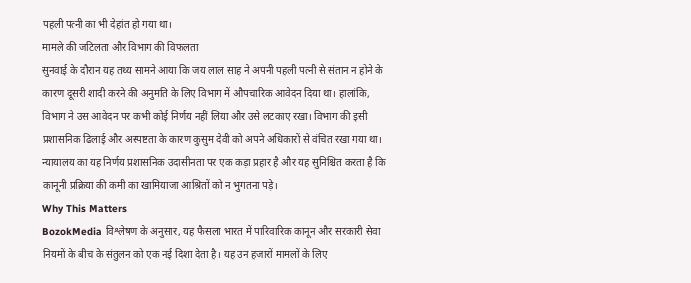पहली पत्नी का भी देहांत हो गया था।
मामले की जटिलता और विभाग की विफलता
सुनवाई के दौरान यह तथ्य सामने आया कि जय लाल साह ने अपनी पहली पत्नी से संतान न होने के कारण दूसरी शादी करने की अनुमति के लिए विभाग में औपचारिक आवेदन दिया था। हालांकि, विभाग ने उस आवेदन पर कभी कोई निर्णय नहीं लिया और उसे लटकाए रखा। विभाग की इसी प्रशासनिक ढिलाई और अस्पष्टता के कारण कुसुम देवी को अपने अधिकारों से वंचित रखा गया था।
न्यायालय का यह निर्णय प्रशासनिक उदासीनता पर एक कड़ा प्रहार है और यह सुनिश्चित करता है कि कानूनी प्रक्रिया की कमी का खामियाजा आश्रितों को न भुगतना पड़े।
Why This Matters
BozokMedia विश्लेषण के अनुसार, यह फैसला भारत में पारिवारिक कानून और सरकारी सेवा नियमों के बीच के संतुलन को एक नई दिशा देता है। यह उन हजारों मामलों के लिए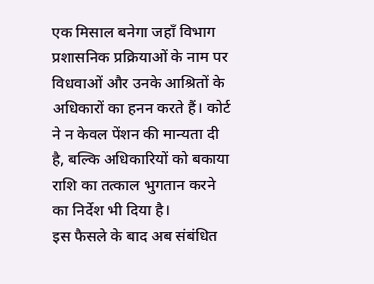एक मिसाल बनेगा जहाँ विभाग प्रशासनिक प्रक्रियाओं के नाम पर विधवाओं और उनके आश्रितों के अधिकारों का हनन करते हैं। कोर्ट ने न केवल पेंशन की मान्यता दी है, बल्कि अधिकारियों को बकाया राशि का तत्काल भुगतान करने का निर्देश भी दिया है।
इस फैसले के बाद अब संबंधित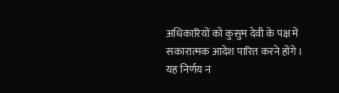अधिकारियों को कुसुम देवी के पक्ष में सकारात्मक आदेश पारित करने होंगे। यह निर्णय न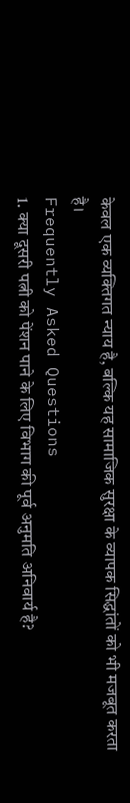केवल एक व्यक्तिगत न्याय है, बल्कि यह सामाजिक सुरक्षा के व्यापक सिद्धांतों को भी मजबूत करता है।
Frequently Asked Questions
1. क्या दूसरी पत्नी को पेंशन पाने के लिए विभाग की पूर्व अनुमति अनिवार्य है?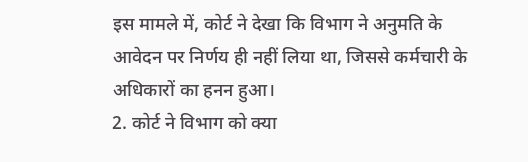इस मामले में, कोर्ट ने देखा कि विभाग ने अनुमति के आवेदन पर निर्णय ही नहीं लिया था, जिससे कर्मचारी के अधिकारों का हनन हुआ।
2. कोर्ट ने विभाग को क्या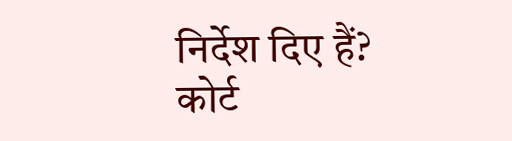निर्देश दिए हैं?
कोर्ट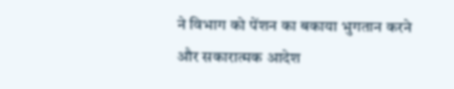ने विभाग को पेंशन का बकाया भुगतान करने और सकारात्मक आदेश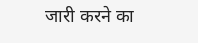जारी करने का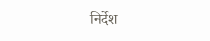निर्देश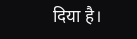दिया है।